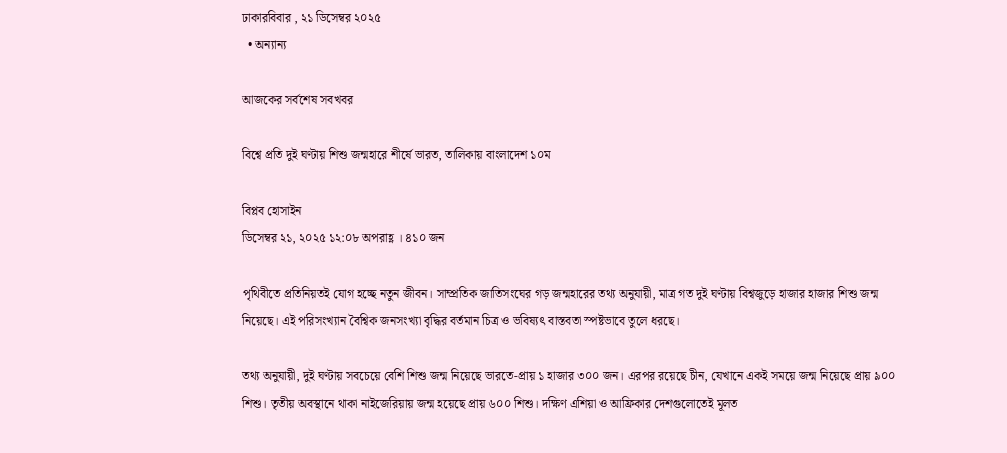ঢাকারবিবার , ২১ ডিসেম্বর ২০২৫
  • অন্যান্য

আজকের সর্বশেষ সবখবর

বিশ্বে প্রতি দুই ঘণ্টায় শিশু জন্মহারে শীর্ষে ভারত, তালিকায় বাংলাদেশ ১০ম

বিপ্লব হোসাইন
ডিসেম্বর ২১, ২০২৫ ১২:০৮ অপরাহ্ণ । ৪১০ জন

পৃথিবীতে প্রতিনিয়তই যোগ হচ্ছে নতুন জীবন। সাম্প্রতিক জাতিসংঘের গড় জন্মহারের তথ্য অনুযায়ী, মাত্র গত দুই ঘণ্টায় বিশ্বজুড়ে হাজার হাজার শিশু জন্ম নিয়েছে। এই পরিসংখ্যান বৈশ্বিক জনসংখ্যা বৃদ্ধির বর্তমান চিত্র ও ভবিষ্যৎ বাস্তবতা স্পষ্টভাবে তুলে ধরছে।

তথ্য অনুযায়ী, দুই ঘণ্টায় সবচেয়ে বেশি শিশু জন্ম নিয়েছে ভারতে-প্রায় ১ হাজার ৩০০ জন। এরপর রয়েছে চীন, যেখানে একই সময়ে জন্ম নিয়েছে প্রায় ৯০০ শিশু। তৃতীয় অবস্থানে থাকা নাইজেরিয়ায় জন্ম হয়েছে প্রায় ৬০০ শিশু। দক্ষিণ এশিয়া ও আফ্রিকার দেশগুলোতেই মূলত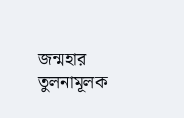জন্মহার তুলনামূলক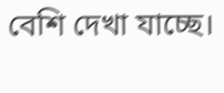বেশি দেখা যাচ্ছে।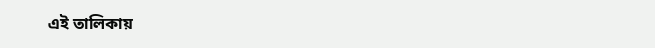এই তালিকায়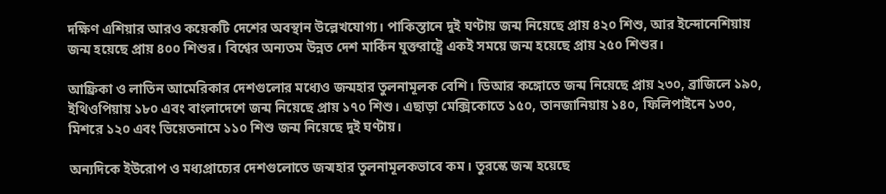দক্ষিণ এশিয়ার আরও কয়েকটি দেশের অবস্থান উল্লেখযোগ্য। পাকিস্তানে দুই ঘণ্টায় জন্ম নিয়েছে প্রায় ৪২০ শিশু, আর ইন্দোনেশিয়ায় জন্ম হয়েছে প্রায় ৪০০ শিশুর। বিশ্বের অন্যতম উন্নত দেশ মার্কিন যুক্তরাষ্ট্রে একই সময়ে জন্ম হয়েছে প্রায় ২৫০ শিশুর।

আফ্রিকা ও লাতিন আমেরিকার দেশগুলোর মধ্যেও জন্মহার তুলনামূলক বেশি। ডিআর কঙ্গোতে জন্ম নিয়েছে প্রায় ২৩০, ব্রাজিলে ১৯০, ইথিওপিয়ায় ১৮০ এবং বাংলাদেশে জন্ম নিয়েছে প্রায় ১৭০ শিশু। এছাড়া মেক্সিকোতে ১৫০, তানজানিয়ায় ১৪০, ফিলিপাইনে ১৩০, মিশরে ১২০ এবং ভিয়েতনামে ১১০ শিশু জন্ম নিয়েছে দুই ঘণ্টায়।

অন্যদিকে ইউরোপ ও মধ্যপ্রাচ্যের দেশগুলোতে জন্মহার তুলনামূলকভাবে কম। তুরস্কে জন্ম হয়েছে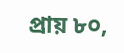প্রায় ৮০,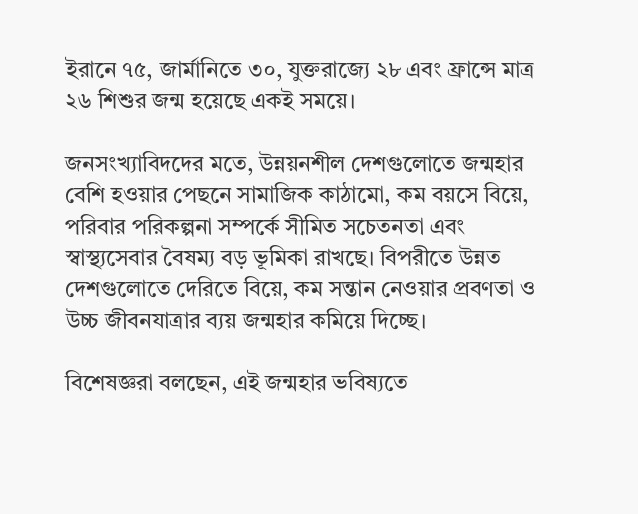ইরানে ৭৫, জার্মানিতে ৩০, যুক্তরাজ্যে ২৮ এবং ফ্রান্সে মাত্র ২৬ শিশুর জন্ম হয়েছে একই সময়ে।

জনসংখ্যাবিদদের মতে, উন্নয়নশীল দেশগুলোতে জন্মহার বেশি হওয়ার পেছনে সামাজিক কাঠামো, কম বয়সে বিয়ে, পরিবার পরিকল্পনা সম্পর্কে সীমিত সচেতনতা এবং স্বাস্থ্যসেবার বৈষম্য বড় ভূমিকা রাখছে। বিপরীতে উন্নত দেশগুলোতে দেরিতে বিয়ে, কম সন্তান নেওয়ার প্রবণতা ও উচ্চ জীবনযাত্রার ব্যয় জন্মহার কমিয়ে দিচ্ছে।

বিশেষজ্ঞরা বলছেন, এই জন্মহার ভবিষ্যতে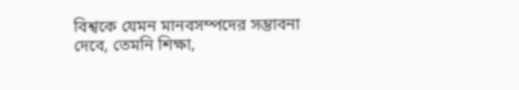বিশ্বকে যেমন মানবসম্পদের সম্ভাবনা দেবে, তেমনি শিক্ষা,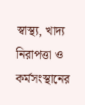স্বাস্থ্য, খাদ্য নিরাপত্তা ও কর্মসংস্থানের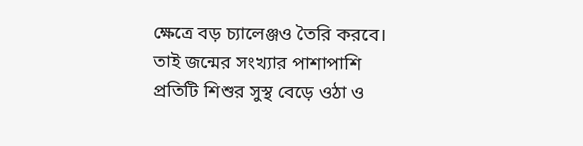ক্ষেত্রে বড় চ্যালেঞ্জও তৈরি করবে। তাই জন্মের সংখ্যার পাশাপাশি প্রতিটি শিশুর সুস্থ বেড়ে ওঠা ও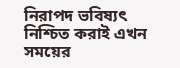নিরাপদ ভবিষ্যৎ নিশ্চিত করাই এখন সময়ের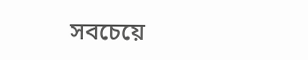সবচেয়ে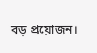বড় প্রয়োজন।